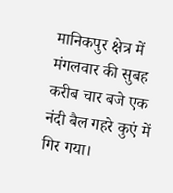मानिकपुर क्षेत्र में मंगलवार की सुबह करीब चार बजे एक नंदी बैल गहरे कुएं में गिर गया।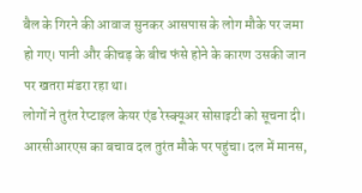बैल के गिरने की आवाज सुनकर आसपास के लोग मौके पर जमा हो गए। पानी और कीचड़ के बीच फंसे होने के कारण उसकी जान पर खतरा मंडरा रहा था।
लोगों ने तुरंत रेप्टाइल केयर एंड रेस्क्यूअर सोसाइटी को सूचना दी। आरसीआरएस का बचाव दल तुरंत मौके पर पहुंचा। दल में मानस,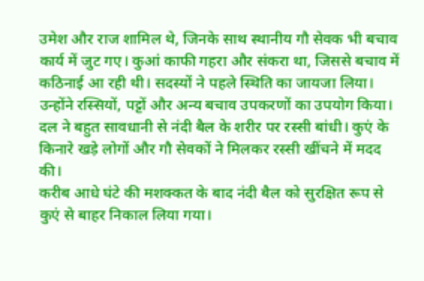उमेश और राज शामिल थे, जिनके साथ स्थानीय गौ सेवक भी बचाव कार्य में जुट गए। कुआं काफी गहरा और संकरा था, जिससे बचाव में कठिनाई आ रही थी। सदस्यों ने पहले स्थिति का जायजा लिया। उन्होंने रस्सियों, पट्टों और अन्य बचाव उपकरणों का उपयोग किया। दल ने बहुत सावधानी से नंदी बैल के शरीर पर रस्सी बांधी। कुएं के किनारे खड़े लोगों और गौ सेवकों ने मिलकर रस्सी खींचने में मदद की।
करीब आधे घंटे की मशक्कत के बाद नंदी बैल को सुरक्षित रूप से कुएं से बाहर निकाल लिया गया।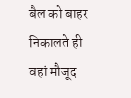बैल को बाहर निकालते ही वहां मौजूद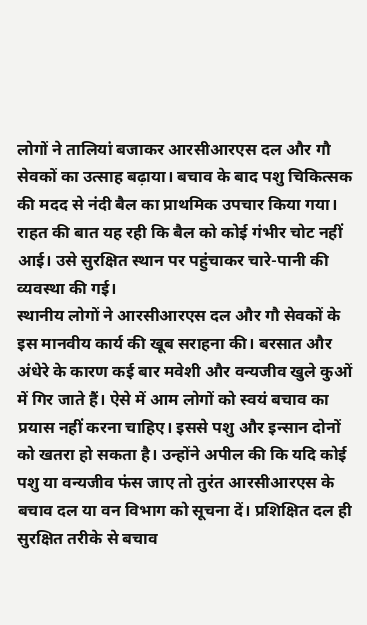लोगों ने तालियां बजाकर आरसीआरएस दल और गौ सेवकों का उत्साह बढ़ाया। बचाव के बाद पशु चिकित्सक की मदद से नंदी बैल का प्राथमिक उपचार किया गया। राहत की बात यह रही कि बैल को कोई गंभीर चोट नहीं आई। उसे सुरक्षित स्थान पर पहुंचाकर चारे-पानी की व्यवस्था की गई।
स्थानीय लोगों ने आरसीआरएस दल और गौ सेवकों के इस मानवीय कार्य की खूब सराहना की। बरसात और अंधेरे के कारण कई बार मवेशी और वन्यजीव खुले कुओं में गिर जाते हैं। ऐसे में आम लोगों को स्वयं बचाव का प्रयास नहीं करना चाहिए। इससे पशु और इन्सान दोनों को खतरा हो सकता है। उन्होंने अपील की कि यदि कोई पशु या वन्यजीव फंस जाए तो तुरंत आरसीआरएस के बचाव दल या वन विभाग को सूचना दें। प्रशिक्षित दल ही सुरक्षित तरीके से बचाव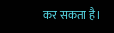कर सकता है।